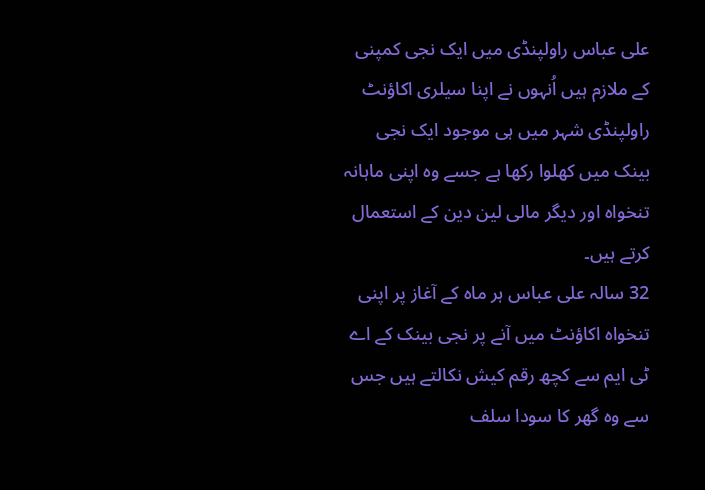علی عباس راولپنڈی میں ایک نجی کمپنی کے ملازم ہیں اُنہوں نے اپنا سیلری اکاؤنٹ راولپنڈی شہر میں ہی موجود ایک نجی بینک میں کھلوا رکھا ہے جسے وہ اپنی ماہانہ تنخواہ اور دیگر مالی لین دین کے استعمال کرتے ہیں۔
32 سالہ علی عباس ہر ماہ کے آغاز پر اپنی تنخواہ اکاؤنٹ میں آنے پر نجی بینک کے اے ٹی ایم سے کچھ رقم کیش نکالتے ہیں جس سے وہ گھر کا سودا سلف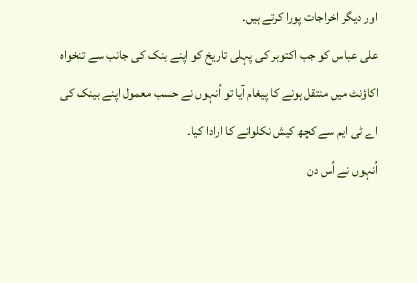اور دیگر اخراجات پورا کرتے ہیں۔
علی عباس کو جب اکتوبر کی پہلی تاریخ کو اپنے بنک کی جانب سے تنخواہ اکاؤنٹ میں منتقل ہونے کا پیغام آیا تو اُنہوں نے حسب معمول اپنے بینک کی اے ٹی ایم سے کچھ کیش نکلوانے کا ارادا کیا۔
اُنہوں نے اُس دن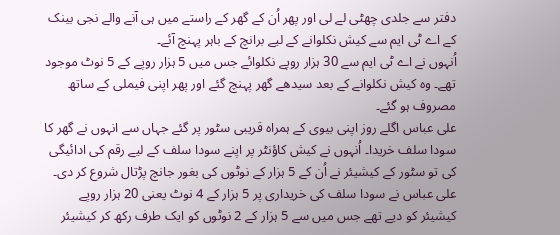دفتر سے جلدی چھٹی لے لی اور پھر اُن کے گھر کے راستے میں ہی آنے والے نجی بینک کے اے ٹی ایم سے کیش نکلوانے کے لیے برانچ کے باہر پہنچ آئے۔
اُنہوں نے اے ٹی ایم سے 30 ہزار روپے نکلوائے جس میں 5 ہزار روپے کے 5 نوٹ موجود تھے۔ وہ کیش نکلوانے کے بعد سیدھے گھر پہنچ گئے اور پھر اپنی فیملی کے ساتھ مصروف ہو گئے۔
علی عباس اگلے روز اپنی بیوی کے ہمراہ قریبی سٹور پر گئے جہاں سے انہوں نے گھر کا سودا سلف خریدا۔ اُنہوں نے کیش کاؤنٹر پر اپنے سودا سلف کے لیے رقم کی ادائیگی کی تو سٹور کے کیشیئر نے اُن کے 5 ہزار کے نوٹوں کی بغور جانچ پڑتال شروع کر دی۔
علی عباس نے سودا سلف کی خریداری پر 5 ہزار کے 4 نوٹ یعنی 20 ہزار روپے کیشیئر کو دیے تھے جس میں سے 5 ہزار کے 2 نوٹوں کو ایک طرف رکھ کر کیشیئر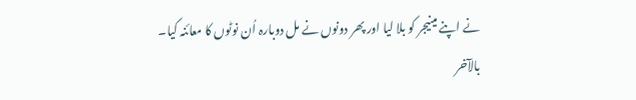نے اپنے مینیجر کو بلا لیا اور پھر دونوں نے مل دوبارہ اُن نوٹوں کا معائنہ کیا۔
بالآخر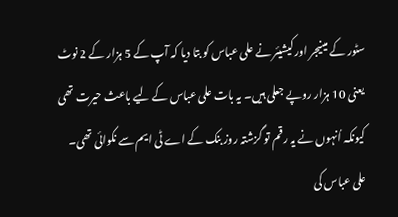سٹور کے مینیجر اور کیشیئر نے علی عباس کو بتا دیا کہ آپ کے 5 ہزار کے 2 نوٹ یعنی 10 ہزار روپے جعلی ہیں۔ یہ بات علی عباس کے لیے باعث حیرت تھی کیونکہ اُنہوں نے یہ رقم تو گزشتہ روز بنک کے اے ٹی ایم سے نکوائی تھی۔
علی عباس کی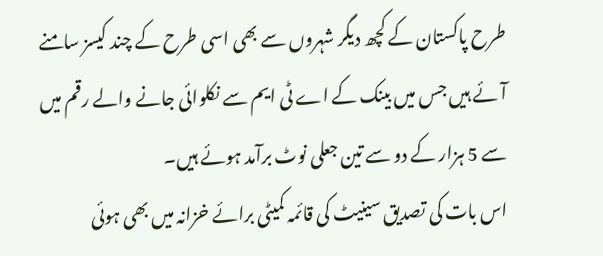طرح پاکستان کے کچھ دیگر شہروں سے بھی اسی طرح کے چند کیسز سامنے آئے ہیں جس میں بینک کے اے ٹی ایم سے نکلوائی جانے والے رقم میں سے 5 ہزار کے دو سے تین جعلی نوٹ برآمد ہوئے ہیں۔
اس بات کی تصدیق سینیٹ کی قائمہ کمیٹی برائے خزانہ میں بھی ہوئی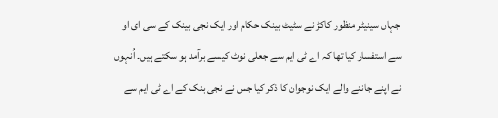جہاں سینیٹر منظور کاکڑ نے سٹیٹ بینک حکام اور ایک نجی بینک کے سی ای او سے استفسار کیا تھا کہ اے ٹی ایم سے جعلی نوٹ کیسے برآمد ہو سکتے ہیں۔ اُنہوں نے اپنے جاننے والے ایک نوجوان کا ذکر کیا جس نے نجی بنک کے اے ٹی ایم سے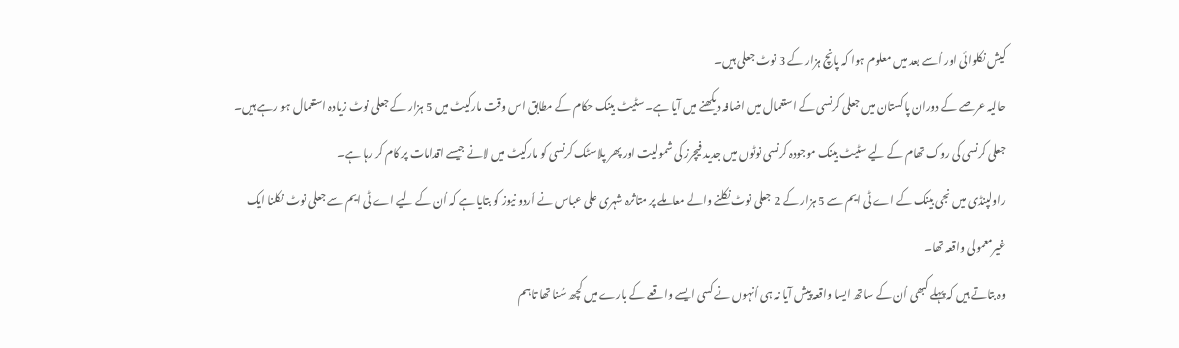کیش نکلوائی اور اُسے بعد میں معلوم ہوا کہ پانچ ہزار کے 3 نوٹ جعلی ہیں۔
حالیہ عرصے کے دوران پاکستان میں جعلی کرنسی کے استعمال میں اضافہ دیکھنے میں آیا ہے۔ سٹیٹ بینک حکام کے مطابق اس وقت مارکیٹ میں 5 ہزار کے جعلی نوٹ زیادہ استعمال ہو رہے ہیں۔ جعلی کرنسی کی روک تھام کے لیے سٹیٹ بینک موجودہ کرنسی نوٹوں میں جدید فیچرز کی شمولیت اور پھر پلاسٹک کرنسی کو مارکیٹ میں لانے جیسے اقدامات پر کام کر رہا ہے۔
راولپنڈی میں نجی بینک کے اے ٹی ایم سے 5 ہزار کے 2 جعلی نوٹ نکلنے والے معاملے پر متاثرہ شہری علی عباس نے اٗردو نیوز کو بتایا ہے کہ اُن کے لیے اے ٹی ایم سے جعلی نوٹ نکلنا ایک غیرمعمولی واقعہ تھا۔
وہ بتاتے ہیں کہ پہلے کبھی اُن کے ساتھ ایسا واقعہ پیش آیا نہ ہی اُنہوں نے کسی ایسے واقعے کے بارے میں کچھ سُنا تھا تاہم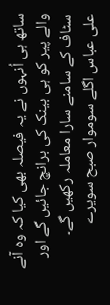ساتھ ہی اُنہوں نے یہ فیصلہ بھی کیا کہ وہ آنے والے پیر کو ہی بینک کی برانچ جائیں گے اور سٹاف کے سامنے سارا معاملہ رکھیں گے۔
علی عباس اگلے سوموار صبح سویرے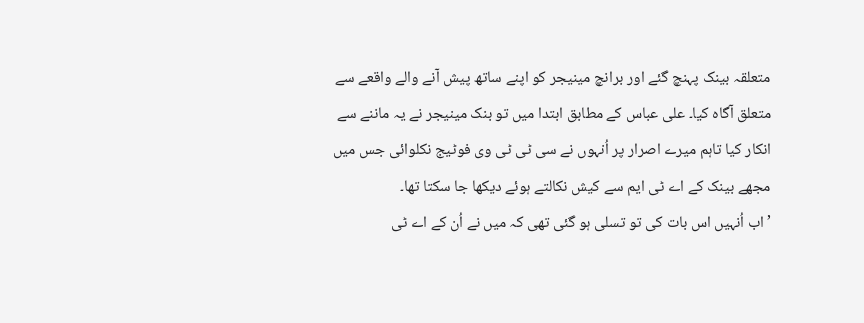متعلقہ بینک پہنچ گئے اور برانچ مینیجر کو اپنے ساتھ پیش آنے والے واقعے سے متعلق آگاہ کیا۔ علی عباس کے مطابق ابتدا میں تو بنک مینیجر نے یہ ماننے سے انکار کیا تاہم میرے اصرار پر اُنہوں نے سی ٹی ٹی وی فوٹیج نکلوائی جس میں مجھے بینک کے اے ٹی ایم سے کیش نکالتے ہوئے دیکھا جا سکتا تھا۔
’اب اُنہیں اس بات کی تو تسلی ہو گئی تھی کہ میں نے اُن کے اے ٹی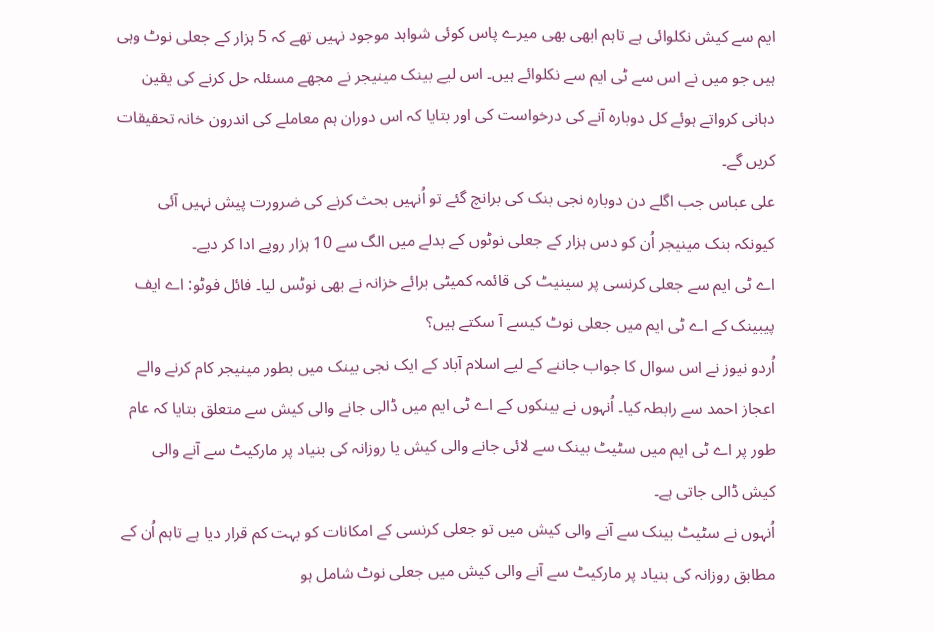ایم سے کیش نکلوائی ہے تاہم ابھی بھی میرے پاس کوئی شواہد موجود نہیں تھے کہ 5 ہزار کے جعلی نوٹ وہی ہیں جو میں نے اس سے ٹی ایم سے نکلوائے ہیں۔ اس لیے بینک مینیجر نے مجھے مسئلہ حل کرنے کی یقین دہانی کرواتے ہوئے کل دوبارہ آنے کی درخواست کی اور بتایا کہ اس دوران ہم معاملے کی اندرون خانہ تحقیقات کریں گے۔
علی عباس جب اگلے دن دوبارہ نجی بنک کی برانچ گئے تو اُنہیں بحث کرنے کی ضرورت پیش نہیں آئی کیونکہ بنک مینیجر اُن کو دس ہزار کے جعلی نوٹوں کے بدلے میں الگ سے 10 ہزار روپے ادا کر دیے۔
اے ٹی ایم سے جعلی کرنسی پر سینیٹ کی قائمہ کمیٹی برائے خزانہ نے بھی نوٹس لیا۔ فائل فوٹو: اے ایف پیبینک کے اے ٹی ایم میں جعلی نوٹ کیسے آ سکتے ہیں؟
اُردو نیوز نے اس سوال کا جواب جاننے کے لیے اسلام آباد کے ایک نجی بینک میں بطور مینیجر کام کرنے والے اعجاز احمد سے رابطہ کیا۔ اُنہوں نے بینکوں کے اے ٹی ایم میں ڈالی جانے والی کیش سے متعلق بتایا کہ عام طور پر اے ٹی ایم میں سٹیٹ بینک سے لائی جانے والی کیش یا روزانہ کی بنیاد پر مارکیٹ سے آنے والی کیش ڈالی جاتی ہے۔
اُنہوں نے سٹیٹ بینک سے آنے والی کیش میں تو جعلی کرنسی کے امکانات کو بہت کم قرار دیا ہے تاہم اُن کے مطابق روزانہ کی بنیاد پر مارکیٹ سے آنے والی کیش میں جعلی نوٹ شامل ہو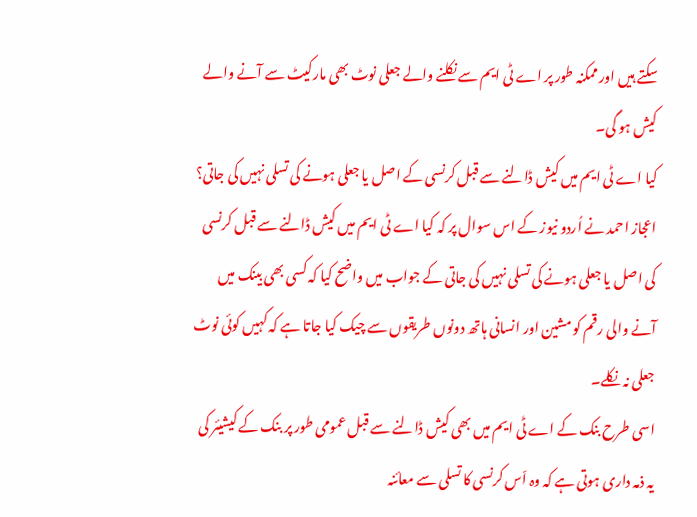سکتے ہیں اور ممکنہ طور پر اے ٹی ایم سے نکلنے والے جعلی نوٹ بھی مارکیٹ سے آنے والے کیش ہو گی۔
کیا اے ٹی ایم میں کیش ڈالنے سے قبل کرنسی کے اصل یا جعلی ہونے کی تسلی نہیں کی جاتی؟
اعجاز احمد نے اُردو نیوز کے اس سوال پر کہ کیا اے ٹی ایم میں کیش ڈالنے سے قبل کرنسی کی اصل یا جعلی ہونے کی تسلی نہیں کی جاتی کے جواب میں واضح کیا کہ کسی بھی بینک میں آنے والی رقم کو مشین اور انسانی ہاتھ دونوں طریقوں سے چیک کیا جاتا ہے کہ کہیں کوئی نوٹ جعلی نہ نکلے۔
اسی طرح بنک کے اے ٹی ایم میں بھی کیش ڈالنے سے قبل عمومی طور پر بنک کے کیشیئر کی یہ ذمہ داری ہوتی ہے کہ وہ اّس کرنسی کا تسلی سے معائنہ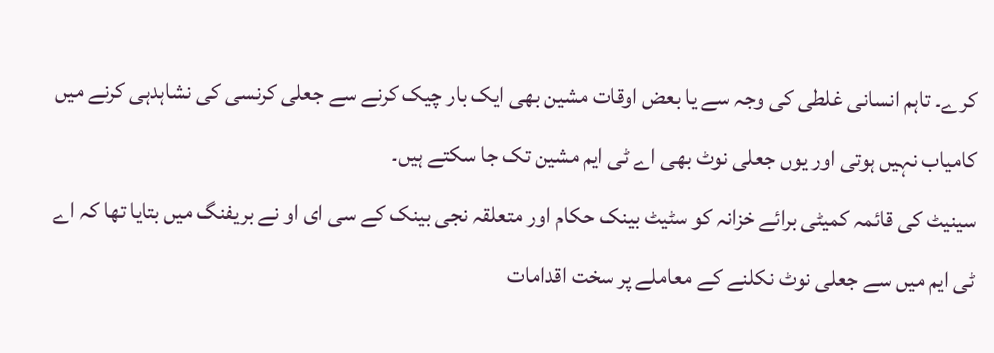کرے۔ تاہم انسانی غلطی کی وجہ سے یا بعض اوقات مشین بھی ایک بار چیک کرنے سے جعلی کرنسی کی نشاہدہی کرنے میں کامیاب نہیں ہوتی اور یوں جعلی نوٹ بھی اے ٹی ایم مشین تک جا سکتے ہیں۔
سینیٹ کی قائمہ کمیٹی برائے خزانہ کو سٹیٹ بینک حکام اور متعلقہ نجی بینک کے سی ای او نے بریفنگ میں بتایا تھا کہ اے ٹی ایم میں سے جعلی نوٹ نکلنے کے معاملے پر سخت اقدامات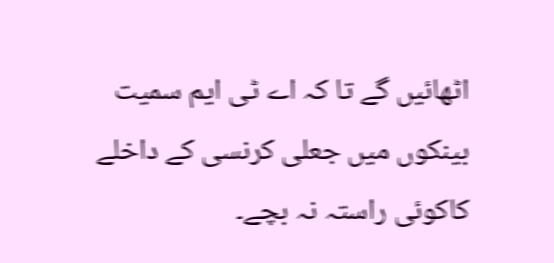اٹھائیں گے تا کہ اے ٹی ایم سمیت بینکوں میں جعلی کرنسی کے داخلے کاکوئی راستہ نہ بچے۔